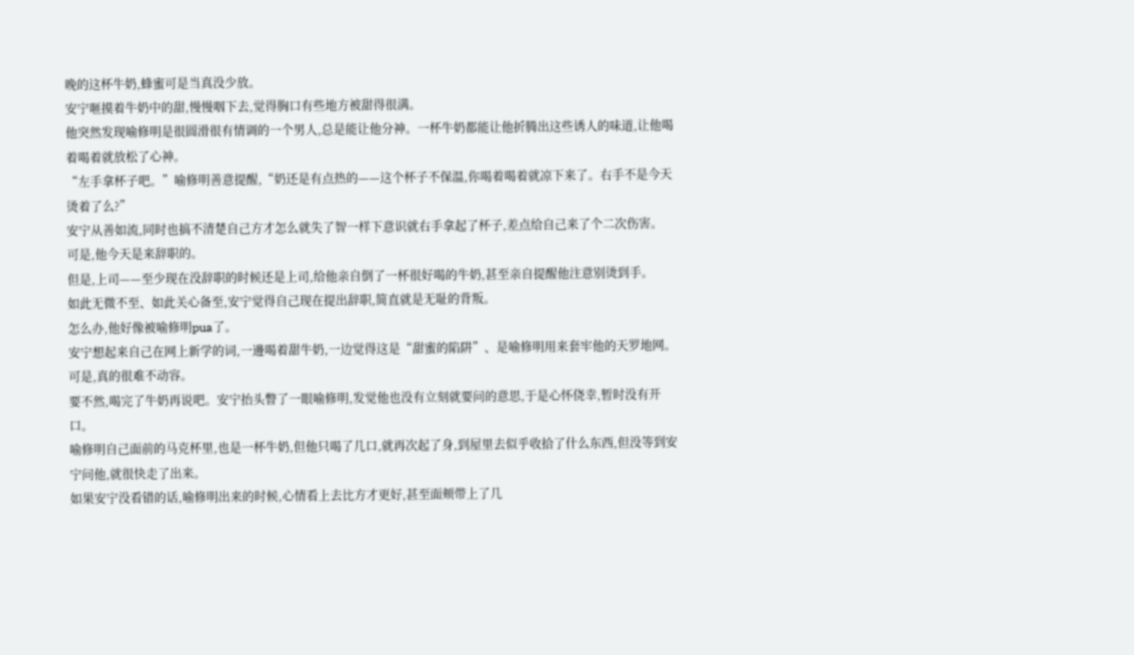晚的这杯牛奶,蜂蜜可是当真没少放。
安宁咂摸着牛奶中的甜,慢慢咽下去,觉得胸口有些地方被甜得很满。
他突然发现喻修明是很圆滑很有情调的一个男人,总是能让他分神。一杯牛奶都能让他折腾出这些诱人的味道,让他喝着喝着就放松了心神。
“左手拿杯子吧。”喻修明善意提醒,“奶还是有点热的——这个杯子不保温,你喝着喝着就凉下来了。右手不是今天烫着了么?”
安宁从善如流,同时也搞不清楚自己方才怎么就失了智一样下意识就右手拿起了杯子,差点给自己来了个二次伤害。
可是,他今天是来辞职的。
但是,上司——至少现在没辞职的时候还是上司,给他亲自倒了一杯很好喝的牛奶,甚至亲自提醒他注意别烫到手。
如此无微不至、如此关心备至,安宁觉得自己现在提出辞职,简直就是无耻的背叛。
怎么办,他好像被喻修明pua了。
安宁想起来自己在网上新学的词,一邊喝着甜牛奶,一边觉得这是“甜蜜的陷阱”、是喻修明用来套牢他的天罗地网。
可是,真的很难不动容。
要不然,喝完了牛奶再说吧。安宁抬头瞥了一眼喻修明,发觉他也没有立刻就要问的意思,于是心怀侥幸,暂时没有开口。
喻修明自己面前的马克杯里,也是一杯牛奶,但他只喝了几口,就再次起了身,到屋里去似乎收拾了什么东西,但没等到安宁问他,就很快走了出来。
如果安宁没看错的话,喻修明出来的时候,心情看上去比方才更好,甚至面颊带上了几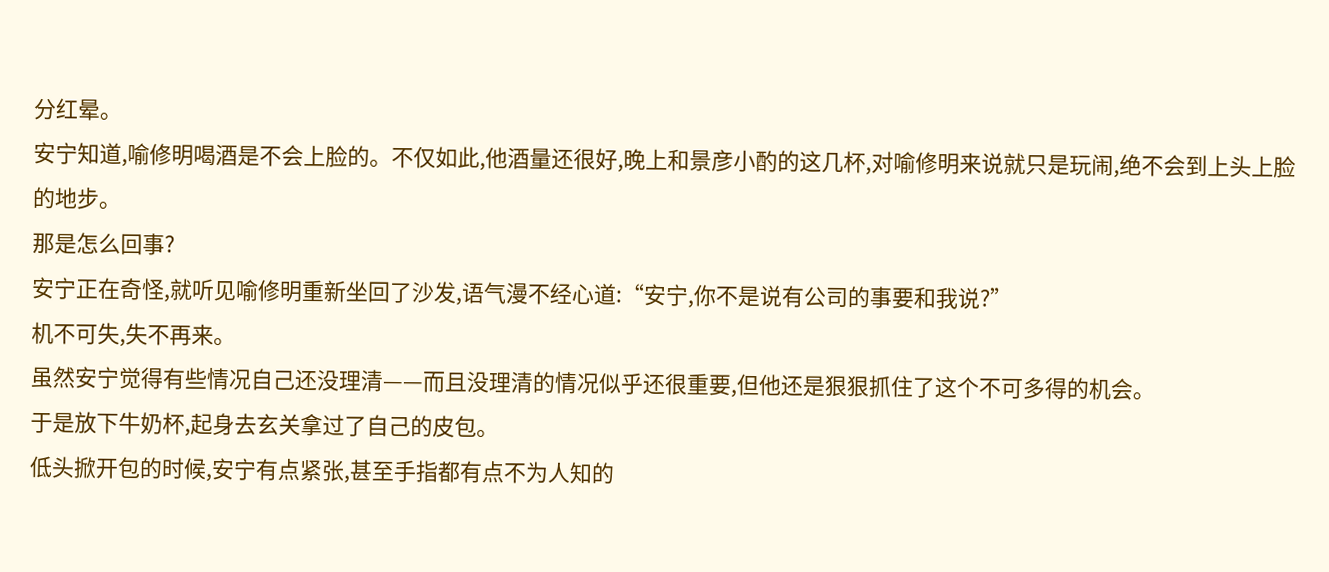分红晕。
安宁知道,喻修明喝酒是不会上脸的。不仅如此,他酒量还很好,晚上和景彦小酌的这几杯,对喻修明来说就只是玩闹,绝不会到上头上脸的地步。
那是怎么回事?
安宁正在奇怪,就听见喻修明重新坐回了沙发,语气漫不经心道:“安宁,你不是说有公司的事要和我说?”
机不可失,失不再来。
虽然安宁觉得有些情况自己还没理清——而且没理清的情况似乎还很重要,但他还是狠狠抓住了这个不可多得的机会。
于是放下牛奶杯,起身去玄关拿过了自己的皮包。
低头掀开包的时候,安宁有点紧张,甚至手指都有点不为人知的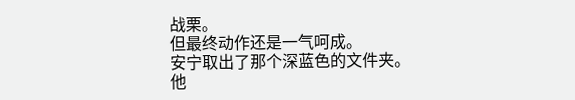战栗。
但最终动作还是一气呵成。
安宁取出了那个深蓝色的文件夹。
他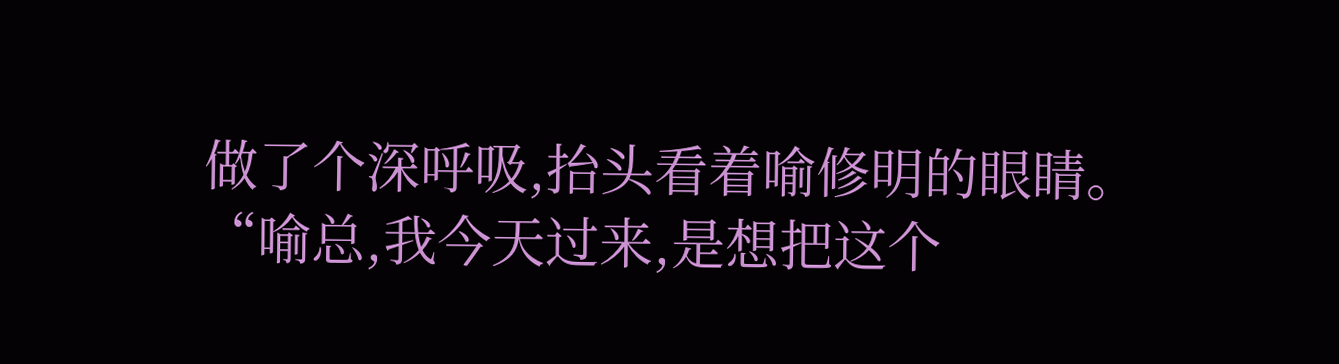做了个深呼吸,抬头看着喻修明的眼睛。
“喻总,我今天过来,是想把这个